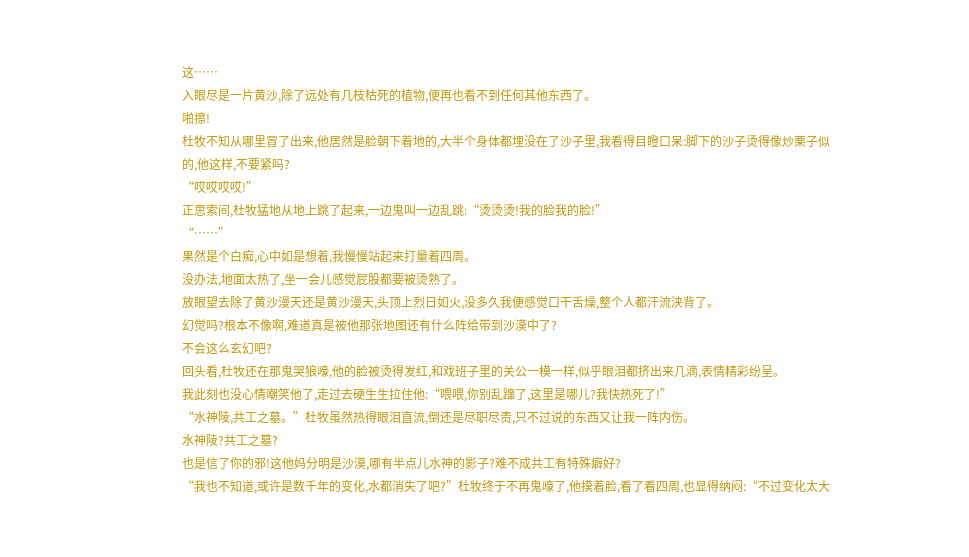这……
入眼尽是一片黄沙,除了远处有几枝枯死的植物,便再也看不到任何其他东西了。
啪擦!
杜牧不知从哪里冒了出来,他居然是脸朝下着地的,大半个身体都埋没在了沙子里,我看得目瞪口呆:脚下的沙子烫得像炒栗子似的,他这样,不要紧吗?
“哎哎哎哎!”
正思索间,杜牧猛地从地上跳了起来,一边鬼叫一边乱跳:“烫烫烫!我的脸我的脸!”
“……”
果然是个白痴,心中如是想着,我慢慢站起来打量着四周。
没办法,地面太热了,坐一会儿感觉屁股都要被烫熟了。
放眼望去除了黄沙漫天还是黄沙漫天,头顶上烈日如火,没多久我便感觉口干舌燥,整个人都汗流浃背了。
幻觉吗?根本不像啊,难道真是被他那张地图还有什么阵给带到沙漠中了?
不会这么玄幻吧?
回头看,杜牧还在那鬼哭狼嚎,他的脸被烫得发红,和戏班子里的关公一模一样,似乎眼泪都挤出来几滴,表情精彩纷呈。
我此刻也没心情嘲笑他了,走过去硬生生拉住他:“喂喂,你别乱蹿了,这里是哪儿?我快热死了!”
“水神陵,共工之墓。”杜牧虽然热得眼泪直流,倒还是尽职尽责,只不过说的东西又让我一阵内伤。
水神陵?共工之墓?
也是信了你的邪!这他妈分明是沙漠,哪有半点儿水神的影子?难不成共工有特殊癖好?
“我也不知道,或许是数千年的变化,水都消失了吧?”杜牧终于不再鬼嚎了,他摸着脸,看了看四周,也显得纳闷:“不过变化太大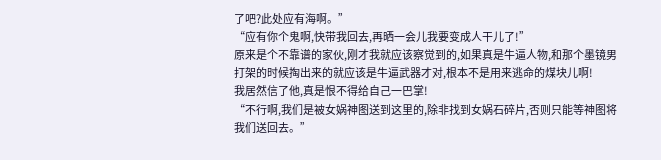了吧?此处应有海啊。”
“应有你个鬼啊,快带我回去,再晒一会儿我要变成人干儿了!”
原来是个不靠谱的家伙,刚才我就应该察觉到的,如果真是牛逼人物,和那个墨镜男打架的时候掏出来的就应该是牛逼武器才对,根本不是用来逃命的煤块儿啊!
我居然信了他,真是恨不得给自己一巴掌!
“不行啊,我们是被女娲神图送到这里的,除非找到女娲石碎片,否则只能等神图将我们送回去。”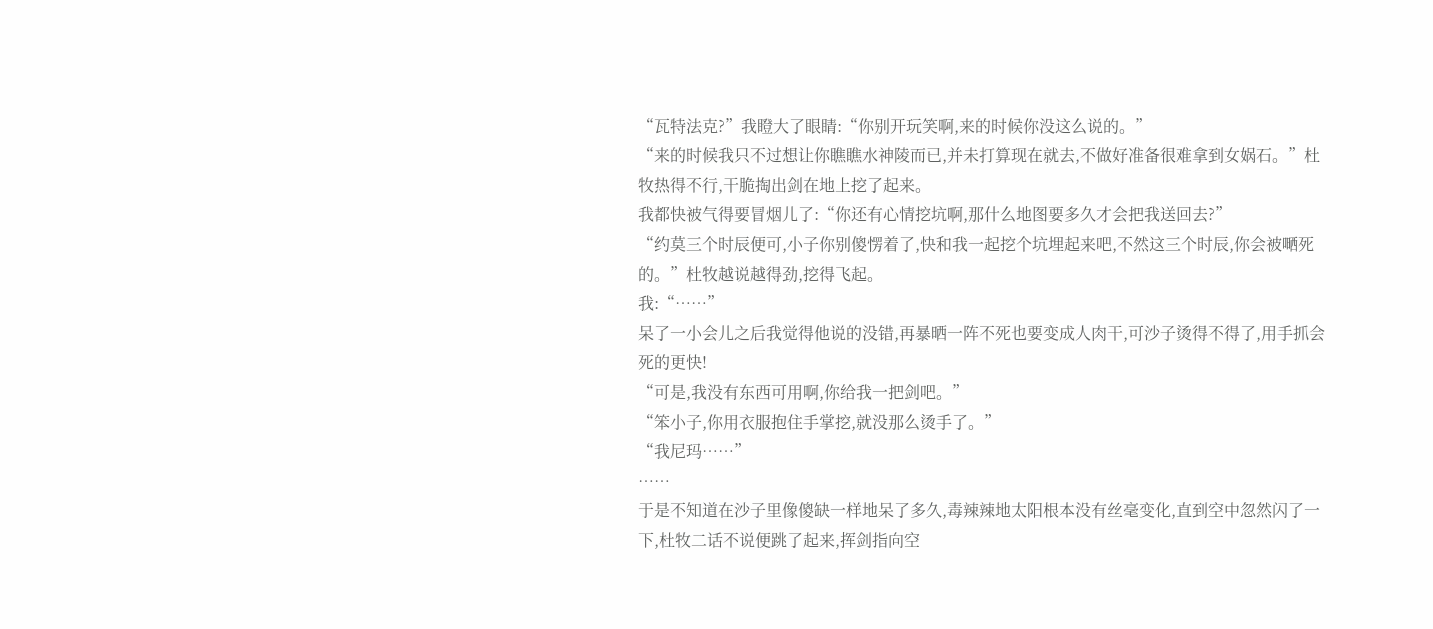“瓦特法克?”我瞪大了眼睛:“你别开玩笑啊,来的时候你没这么说的。”
“来的时候我只不过想让你瞧瞧水神陵而已,并未打算现在就去,不做好准备很难拿到女娲石。”杜牧热得不行,干脆掏出剑在地上挖了起来。
我都快被气得要冒烟儿了:“你还有心情挖坑啊,那什么地图要多久才会把我送回去?”
“约莫三个时辰便可,小子你别傻愣着了,快和我一起挖个坑埋起来吧,不然这三个时辰,你会被嗮死的。”杜牧越说越得劲,挖得飞起。
我:“……”
呆了一小会儿之后我觉得他说的没错,再暴晒一阵不死也要变成人肉干,可沙子烫得不得了,用手抓会死的更快!
“可是,我没有东西可用啊,你给我一把剑吧。”
“笨小子,你用衣服抱住手掌挖,就没那么烫手了。”
“我尼玛……”
……
于是不知道在沙子里像傻缺一样地呆了多久,毒辣辣地太阳根本没有丝毫变化,直到空中忽然闪了一下,杜牧二话不说便跳了起来,挥剑指向空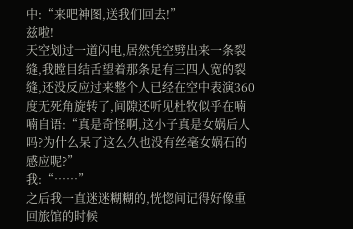中:“来吧神图,送我们回去!”
兹啦!
天空划过一道闪电,居然凭空劈出来一条裂缝,我瞠目结舌望着那条足有三四人宽的裂缝,还没反应过来整个人已经在空中表演360度无死角旋转了,间隙还听见杜牧似乎在喃喃自语:“真是奇怪啊,这小子真是女娲后人吗?为什么呆了这么久也没有丝毫女娲石的感应呢?”
我:“……”
之后我一直迷迷糊糊的,恍惚间记得好像重回旅馆的时候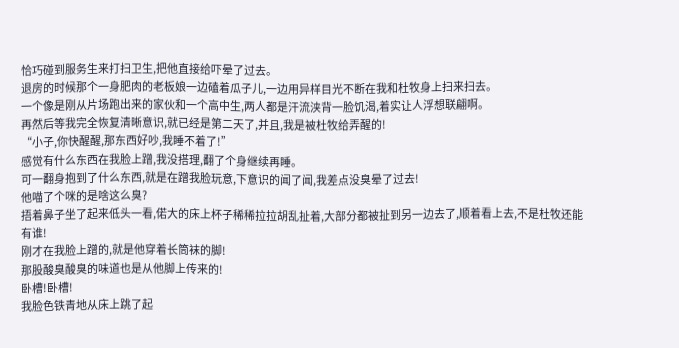恰巧碰到服务生来打扫卫生,把他直接给吓晕了过去。
退房的时候那个一身肥肉的老板娘一边磕着瓜子儿,一边用异样目光不断在我和杜牧身上扫来扫去。
一个像是刚从片场跑出来的家伙和一个高中生,两人都是汗流浃背一脸饥渴,着实让人浮想联翩啊。
再然后等我完全恢复清晰意识,就已经是第二天了,并且,我是被杜牧给弄醒的!
“小子,你快醒醒,那东西好吵,我睡不着了!”
感觉有什么东西在我脸上蹭,我没搭理,翻了个身继续再睡。
可一翻身抱到了什么东西,就是在蹭我脸玩意,下意识的闻了闻,我差点没臭晕了过去!
他喵了个咪的是啥这么臭?
捂着鼻子坐了起来低头一看,偌大的床上杯子稀稀拉拉胡乱扯着,大部分都被扯到另一边去了,顺着看上去,不是杜牧还能有谁!
刚才在我脸上蹭的,就是他穿着长筒袜的脚!
那股酸臭酸臭的味道也是从他脚上传来的!
卧槽!卧槽!
我脸色铁青地从床上跳了起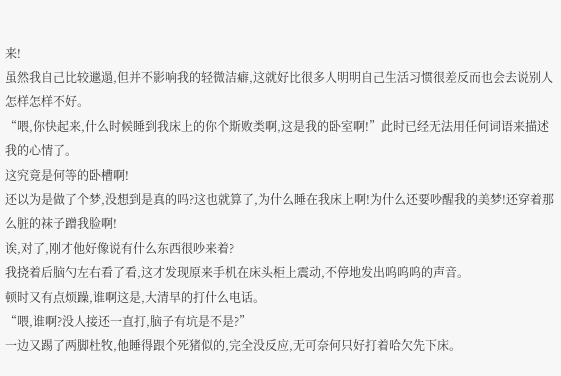来!
虽然我自己比较邋遢,但并不影响我的轻微洁癖,这就好比很多人明明自己生活习惯很差反而也会去说别人怎样怎样不好。
“喂,你快起来,什么时候睡到我床上的你个斯败类啊,这是我的卧室啊!”此时已经无法用任何词语来描述我的心情了。
这究竟是何等的卧槽啊!
还以为是做了个梦,没想到是真的吗?这也就算了,为什么睡在我床上啊!为什么还要吵醒我的美梦!还穿着那么脏的袜子蹭我脸啊!
诶,对了,刚才他好像说有什么东西很吵来着?
我挠着后脑勺左右看了看,这才发现原来手机在床头柜上震动,不停地发出呜呜呜的声音。
顿时又有点烦躁,谁啊这是,大清早的打什么电话。
“喂,谁啊?没人接还一直打,脑子有坑是不是?”
一边又踢了两脚杜牧,他睡得跟个死猪似的,完全没反应,无可奈何只好打着哈欠先下床。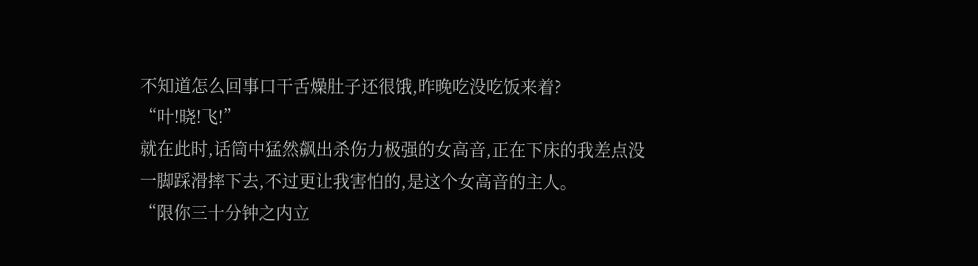不知道怎么回事口干舌燥肚子还很饿,昨晚吃没吃饭来着?
“叶!晓!飞!”
就在此时,话筒中猛然飙出杀伤力极强的女高音,正在下床的我差点没一脚踩滑摔下去,不过更让我害怕的,是这个女高音的主人。
“限你三十分钟之内立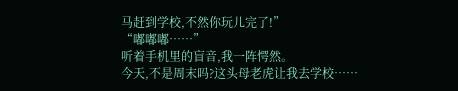马赶到学校,不然你玩儿完了!”
“嘟嘟嘟……”
听着手机里的盲音,我一阵愕然。
今天,不是周末吗?这头母老虎让我去学校……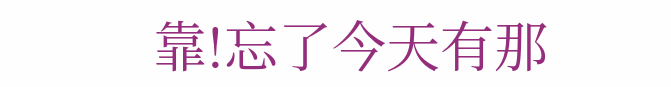靠!忘了今天有那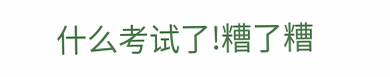什么考试了!糟了糟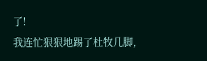了!
我连忙狠狠地踢了杜牧几脚,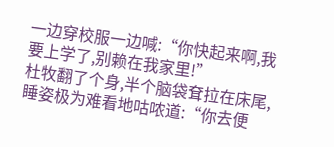一边穿校服一边喊:“你快起来啊,我要上学了,别赖在我家里!”
杜牧翻了个身,半个脑袋耷拉在床尾,睡姿极为难看地咕哝道:“你去便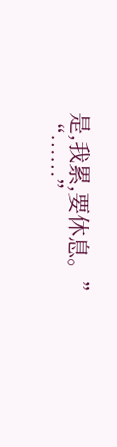是,我累,要休息。”
“……”